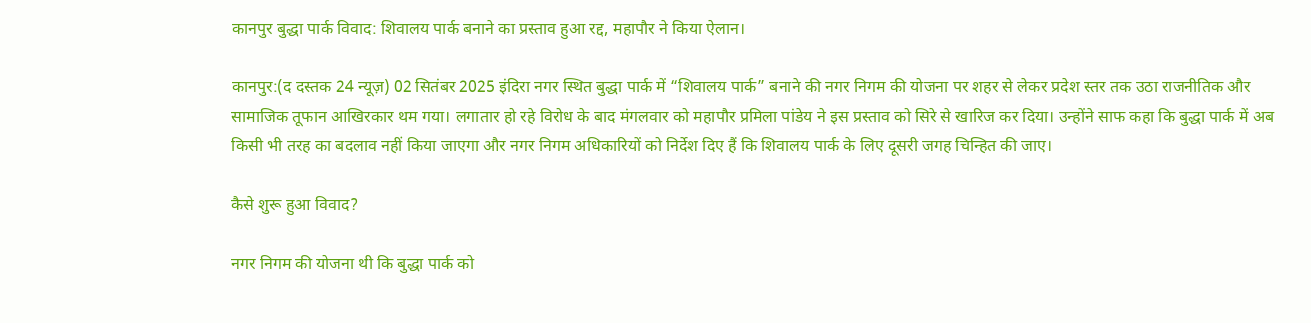कानपुर बुद्धा पार्क विवाद: शिवालय पार्क बनाने का प्रस्ताव हुआ रद्द, महापौर ने किया ऐलान।

कानपुर:(द दस्तक 24 न्यूज़) 02 सितंबर 2025 इंदिरा नगर स्थित बुद्धा पार्क में “शिवालय पार्क” बनाने की नगर निगम की योजना पर शहर से लेकर प्रदेश स्तर तक उठा राजनीतिक और सामाजिक तूफान आखिरकार थम गया। लगातार हो रहे विरोध के बाद मंगलवार को महापौर प्रमिला पांडेय ने इस प्रस्ताव को सिरे से खारिज कर दिया। उन्होंने साफ कहा कि बुद्धा पार्क में अब किसी भी तरह का बदलाव नहीं किया जाएगा और नगर निगम अधिकारियों को निर्देश दिए हैं कि शिवालय पार्क के लिए दूसरी जगह चिन्हित की जाए।

कैसे शुरू हुआ विवाद?

नगर निगम की योजना थी कि बुद्धा पार्क को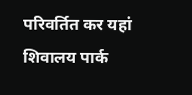परिवर्तित कर यहां शिवालय पार्क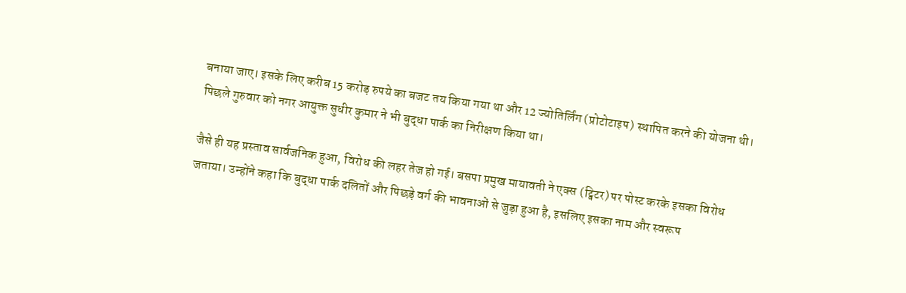बनाया जाए। इसके लिए करीब 15 करोड़ रुपये का बजट तय किया गया था और 12 ज्योतिर्लिंग (प्रोटोटाइप) स्थापित करने की योजना थी। पिछले गुरुवार को नगर आयुक्त सुधीर कुमार ने भी बुद्धा पार्क का निरीक्षण किया था।

जैसे ही यह प्रस्ताव सार्वजनिक हुआ, विरोध की लहर तेज हो गई। बसपा प्रमुख मायावती ने एक्स (ट्विटर) पर पोस्ट करके इसका विरोध जताया। उन्होंने कहा कि बुद्धा पार्क दलितों और पिछड़े वर्ग की भावनाओं से जुड़ा हुआ है, इसलिए इसका नाम और स्वरूप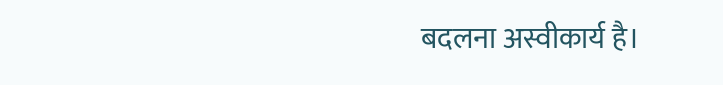बदलना अस्वीकार्य है।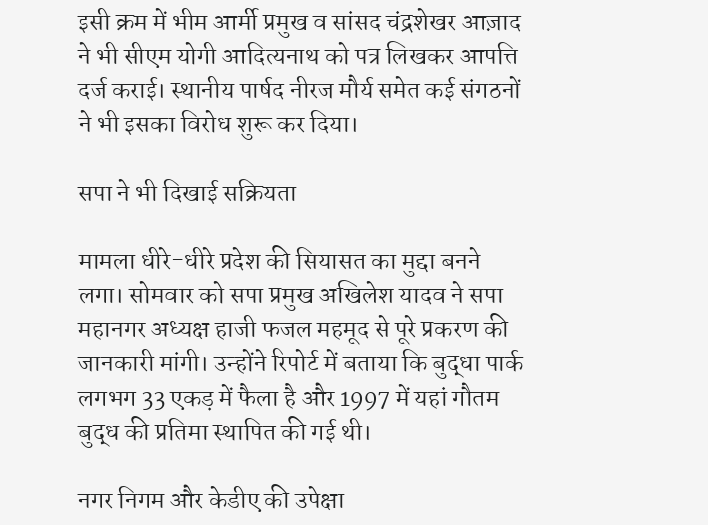इसी क्रम में भीम आर्मी प्रमुख व सांसद चंद्रशेखर आज़ाद ने भी सीएम योगी आदित्यनाथ को पत्र लिखकर आपत्ति दर्ज कराई। स्थानीय पार्षद नीरज मौर्य समेत कई संगठनों ने भी इसका विरोध शुरू कर दिया।

सपा ने भी दिखाई सक्रियता

मामला धीरे-धीरे प्रदेश की सियासत का मुद्दा बनने लगा। सोमवार को सपा प्रमुख अखिलेश यादव ने सपा महानगर अध्यक्ष हाजी फजल महमूद से पूरे प्रकरण की जानकारी मांगी। उन्होंने रिपोर्ट में बताया कि बुद्धा पार्क लगभग 33 एकड़ में फैला है और 1997 में यहां गौतम बुद्ध की प्रतिमा स्थापित की गई थी।

नगर निगम और केडीए की उपेक्षा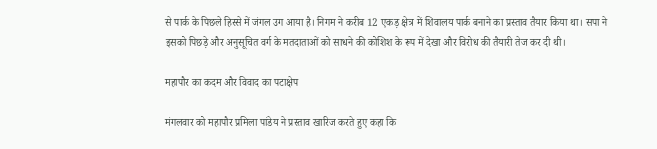से पार्क के पिछले हिस्से में जंगल उग आया है। निगम ने करीब 12 एकड़ क्षेत्र में शिवालय पार्क बनाने का प्रस्ताव तैयार किया था। सपा ने इसको पिछड़े और अनुसूचित वर्ग के मतदाताओं को साधने की कोशिश के रूप में देखा और विरोध की तैयारी तेज कर दी थी।

महापौर का कदम और विवाद का पटाक्षेप

मंगलवार को महापौर प्रमिला पांडेय ने प्रस्ताव खारिज करते हुए कहा कि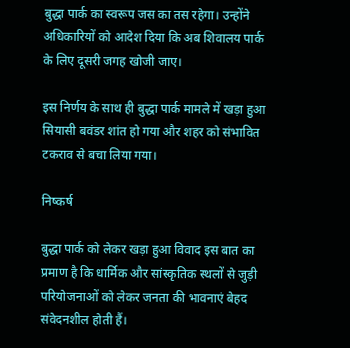बुद्धा पार्क का स्वरूप जस का तस रहेगा। उन्होंने अधिकारियों को आदेश दिया कि अब शिवालय पार्क के लिए दूसरी जगह खोजी जाए।

इस निर्णय के साथ ही बुद्धा पार्क मामले में खड़ा हुआ सियासी बवंडर शांत हो गया और शहर को संभावित टकराव से बचा लिया गया।

निष्कर्ष

बुद्धा पार्क को लेकर खड़ा हुआ विवाद इस बात का प्रमाण है कि धार्मिक और सांस्कृतिक स्थलों से जुड़ी परियोजनाओं को लेकर जनता की भावनाएं बेहद संवेदनशील होती हैं।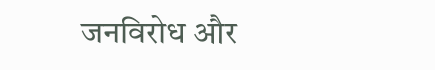जनविरोध और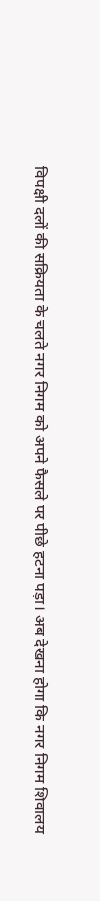विपक्षी दलों की सक्रियता के चलते नगर निगम को अपने फैसले पर पीछे हटना पड़ा। अब देखना होगा कि नगर निगम शिवालय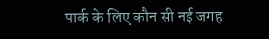पार्क के लिए कौन सी नई जगह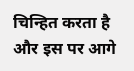चिन्हित करता है और इस पर आगे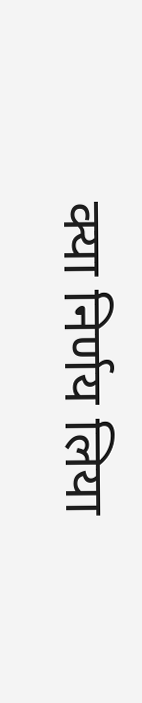क्या निर्णय लिया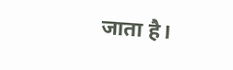जाता है।